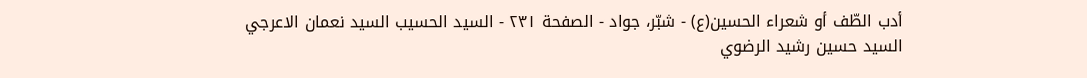أدب الطّف أو شعراء الحسين(ع) - شبّر، جواد - الصفحة ٢٣١ - السيد الحسيب السيد نعمان الاعرجي
السيد حسين رشيد الرضوي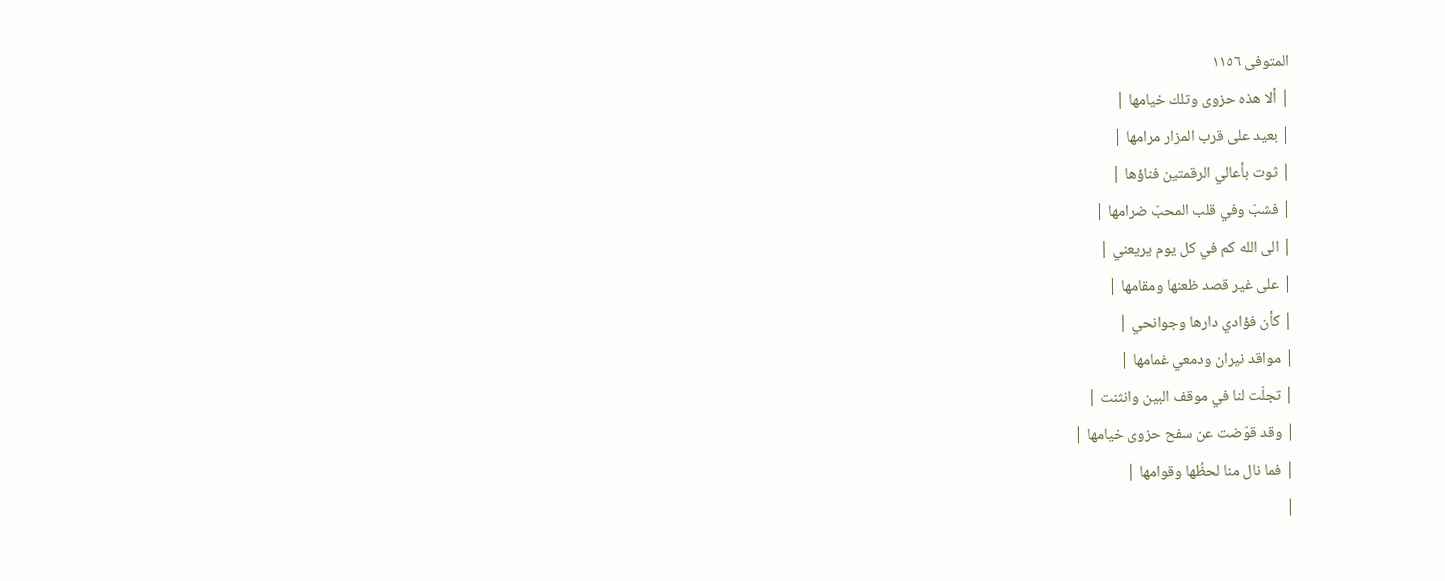المتوفى ١١٥٦
| ألا هذه حزوى وتلك خيامها |
| بعيد على قرب المزار مرامها |
| ثوت بأعالي الرقمتين فناؤها |
| فشبّ وفي قلب المحبّ ضرامها |
| الى الله كم في كل يوم يريعني |
| على غير قصد ظعنها ومقامها |
| كأن فؤادي دارها وجوانحي |
| مواقد نيران ودمعي غمامها |
| تجلّت لنا في موقف البين وانثنت |
| وقد قوّضت عن سفح حزوى خيامها |
| فما نال منا لحظُها وقوامها |
|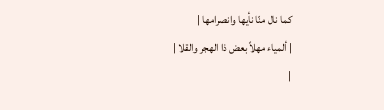كما نال منّا نأيها وانصرامها |
| ألمياء مهلاً بعض ذا الهجر والقلا |
|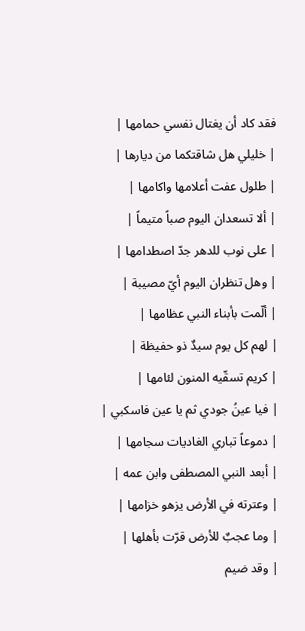فقد كاد أن يغتال نفسي حمامها |
| خليلي هل شاقتكما من ديارها |
| طلول عفت أعلامها واكامها |
| ألا تسعدان اليوم صباً متيماً |
| على نوب للدهر جدّ اصطدامها |
| وهل تنظران اليوم أيّ مصيبة |
| ألّمت بأبناء النبي عظامها |
| لهم كل يوم سيدٌ ذو حفيظة |
| كريم تسقّيه المنون لئامها |
| فيا عينُ جودي ثم يا عين فاسكبي |
| دموعاً تباري الغاديات سجامها |
| أبعد النبي المصطفى وابن عمه |
| وعترته في الأرض يزهو خزامها |
| وما عجبٌ للأرض قرّت بأهلها |
| وقد ضيم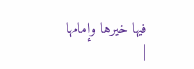فيها خيرها وإمامها |